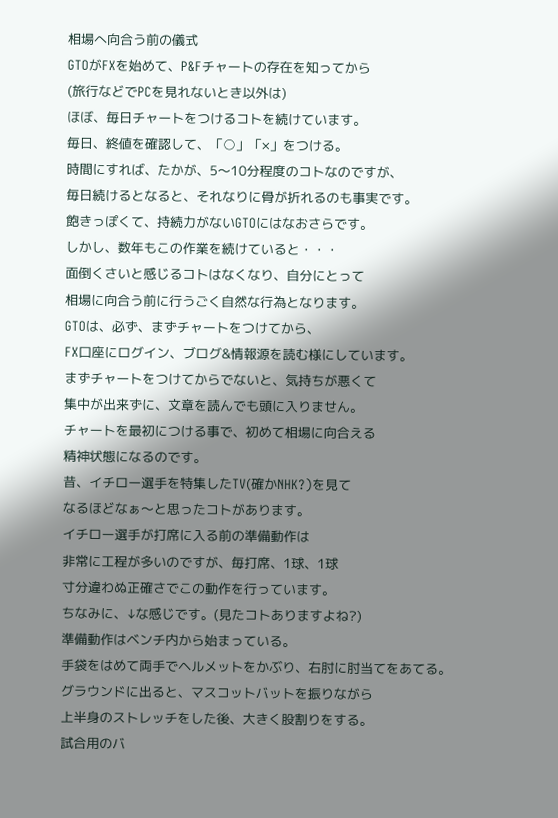相場へ向合う前の儀式
GTOがFXを始めて、P&Fチャートの存在を知ってから
(旅行などでPCを見れないとき以外は)
ほぼ、毎日チャートをつけるコトを続けています。
毎日、終値を確認して、「○」「×」をつける。
時間にすれば、たかが、5〜10分程度のコトなのですが、
毎日続けるとなると、それなりに骨が折れるのも事実です。
飽きっぽくて、持続力がないGTOにはなおさらです。
しかし、数年もこの作業を続けていると・・・
面倒くさいと感じるコトはなくなり、自分にとって
相場に向合う前に行うごく自然な行為となります。
GTOは、必ず、まずチャートをつけてから、
FX口座にログイン、ブログ&情報源を読む様にしています。
まずチャートをつけてからでないと、気持ちが悪くて
集中が出来ずに、文章を読んでも頭に入りません。
チャートを最初につける事で、初めて相場に向合える
精神状態になるのです。
昔、イチロー選手を特集したTV(確かNHK?)を見て
なるほどなぁ〜と思ったコトがあります。
イチロー選手が打席に入る前の準備動作は
非常に工程が多いのですが、毎打席、1球、1球
寸分違わぬ正確さでこの動作を行っています。
ちなみに、↓な感じです。(見たコトありますよね?)
準備動作はベンチ内から始まっている。
手袋をはめて両手でヘルメットをかぶり、右肘に肘当てをあてる。
グラウンドに出ると、マスコットバットを振りながら
上半身のストレッチをした後、大きく股割りをする。
試合用のバ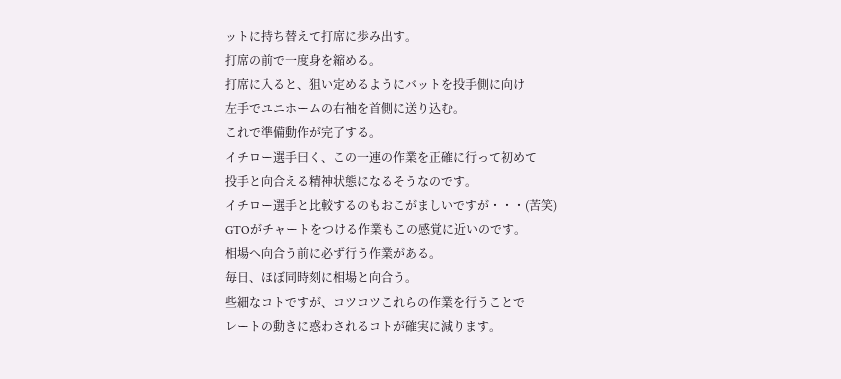ットに持ち替えて打席に歩み出す。
打席の前で一度身を縮める。
打席に入ると、狙い定めるようにバットを投手側に向け
左手でユニホームの右袖を首側に送り込む。
これで準備動作が完了する。
イチロー選手曰く、この一連の作業を正確に行って初めて
投手と向合える精神状態になるそうなのです。
イチロー選手と比較するのもおこがましいですが・・・(苦笑)
GTOがチャートをつける作業もこの感覚に近いのです。
相場へ向合う前に必ず行う作業がある。
毎日、ほぼ同時刻に相場と向合う。
些細なコトですが、コツコツこれらの作業を行うことで
レートの動きに惑わされるコトが確実に減ります。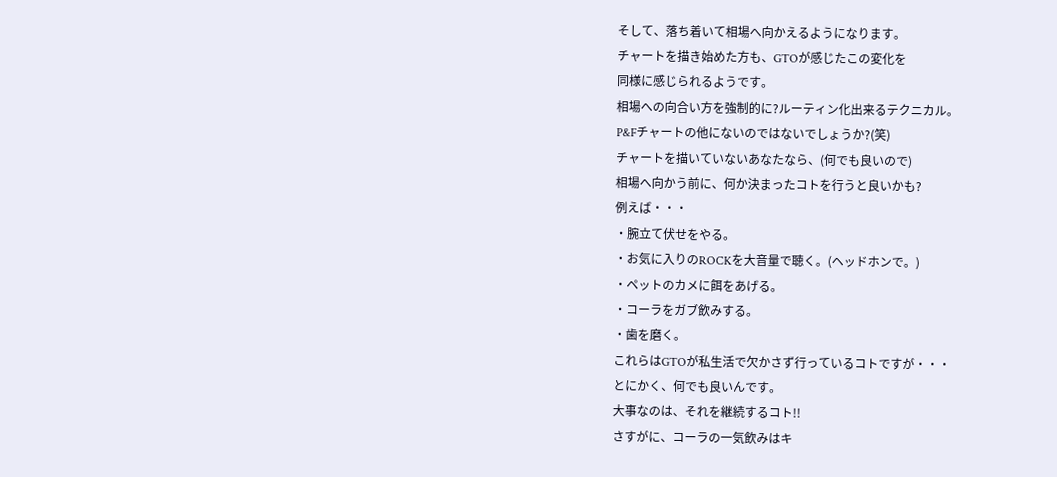そして、落ち着いて相場へ向かえるようになります。
チャートを描き始めた方も、GTOが感じたこの変化を
同様に感じられるようです。
相場への向合い方を強制的に?ルーティン化出来るテクニカル。
P&Fチャートの他にないのではないでしょうか?(笑)
チャートを描いていないあなたなら、(何でも良いので)
相場へ向かう前に、何か決まったコトを行うと良いかも?
例えば・・・
・腕立て伏せをやる。
・お気に入りのROCKを大音量で聴く。(ヘッドホンで。)
・ペットのカメに餌をあげる。
・コーラをガブ飲みする。
・歯を磨く。
これらはGTOが私生活で欠かさず行っているコトですが・・・
とにかく、何でも良いんです。
大事なのは、それを継続するコト!!
さすがに、コーラの一気飲みはキ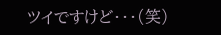ツイですけど・・・(笑)